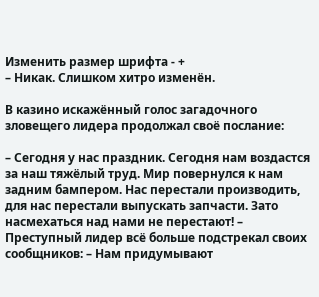Изменить размер шрифта - +
– Никак. Слишком хитро изменён.

В казино искажённый голос загадочного зловещего лидера продолжал своё послание:

– Сегодня у нас праздник. Сегодня нам воздастся за наш тяжёлый труд. Мир повернулся к нам задним бампером. Нас перестали производить, для нас перестали выпускать запчасти. Зато насмехаться над нами не перестают! – Преступный лидер всё больше подстрекал своих сообщников: – Нам придумывают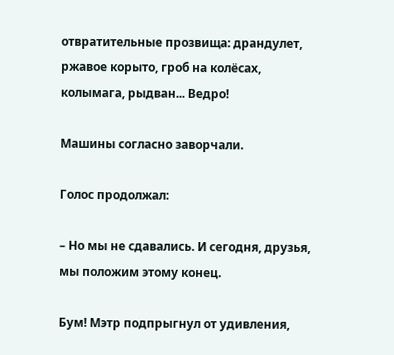отвратительные прозвища: драндулет, ржавое корыто, гроб на колёсах, колымага, рыдван... Ведро!

Машины согласно заворчали.

Голос продолжал:

– Но мы не сдавались. И сегодня, друзья, мы положим этому конец.

Бум! Мэтр подпрыгнул от удивления,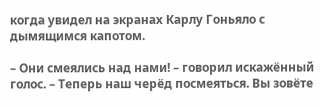когда увидел на экранах Карлу Гоньяло с дымящимся капотом.

– Они смеялись над нами! – говорил искажённый голос. – Теперь наш черёд посмеяться. Вы зовёте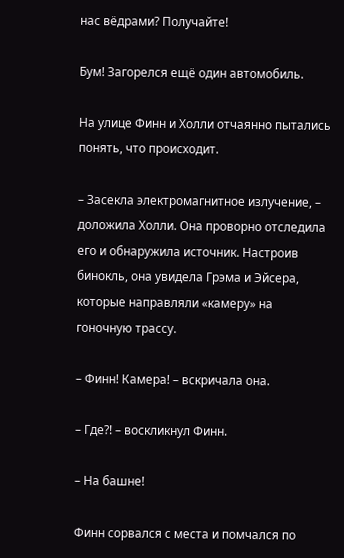нас вёдрами? Получайте!

Бум! Загорелся ещё один автомобиль.

На улице Финн и Холли отчаянно пытались понять, что происходит.

– Засекла электромагнитное излучение, – доложила Холли. Она проворно отследила его и обнаружила источник. Настроив бинокль, она увидела Грэма и Эйсера, которые направляли «камеру» на гоночную трассу.

– Финн! Камера! – вскричала она.

– Где?! – воскликнул Финн.

– На башне!

Финн сорвался с места и помчался по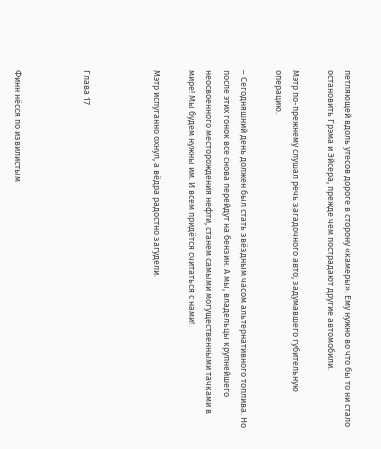петляющей вдоль утесов дороге в сторону «камеры». Ему нужно во что бы то ни стало остановить Грэма и Эйсера, прежде чем пострадают другие автомобили.

Мэтр по-прежнему слушал речь загадочного авто, задумавшего губительную операцию.

– Сегодняшний день должен был стать звёздным часом альтернативного топлива. Но после этих гонок все снова перейдут на бензин. А мы, владельцы крупнейшего неосвоенного месторождения нефти, станем самыми могущественными тачками в мире! Мы будем нужны им. И всем придётся считаться с нами!

Мэтр испуганно охнул, а вёдра радостно загудели.



Глава 17



Финн нёсся по извилистым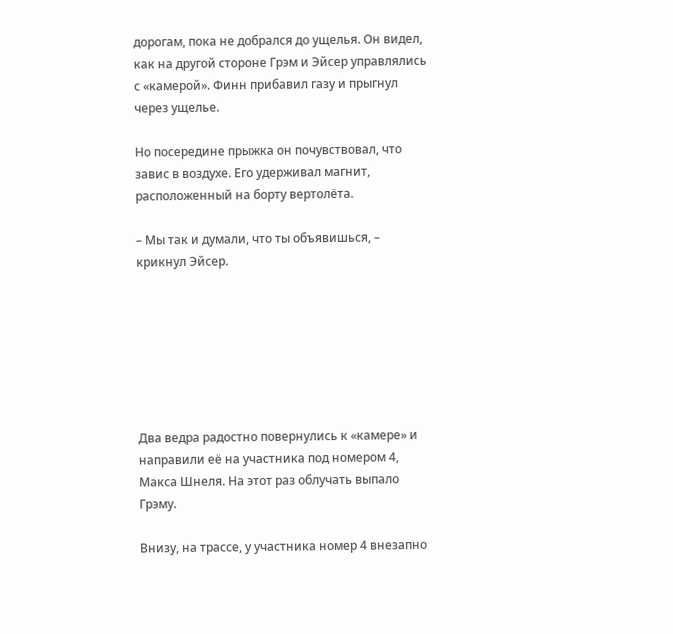дорогам, пока не добрался до ущелья. Он видел, как на другой стороне Грэм и Эйсер управлялись с «камерой». Финн прибавил газу и прыгнул через ущелье.

Но посередине прыжка он почувствовал, что завис в воздухе. Его удерживал магнит, расположенный на борту вертолёта.

– Мы так и думали, что ты объявишься, – крикнул Эйсер.







Два ведра радостно повернулись к «камере» и направили её на участника под номером 4, Макса Шнеля. На этот раз облучать выпало Грэму.

Внизу, на трассе, у участника номер 4 внезапно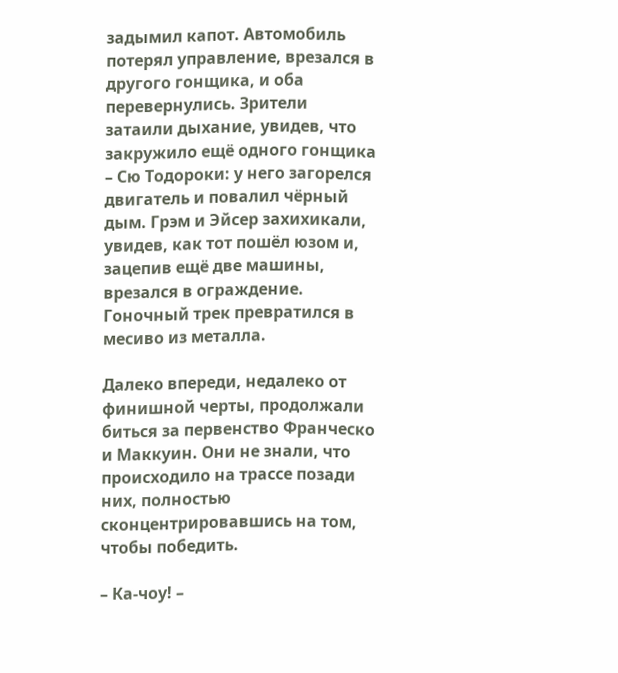задымил капот. Автомобиль потерял управление, врезался в другого гонщика, и оба перевернулись. Зрители затаили дыхание, увидев, что закружило ещё одного гонщика – Сю Тодороки: у него загорелся двигатель и повалил чёрный дым. Грэм и Эйсер захихикали, увидев, как тот пошёл юзом и, зацепив ещё две машины, врезался в ограждение. Гоночный трек превратился в месиво из металла.

Далеко впереди, недалеко от финишной черты, продолжали биться за первенство Франческо и Маккуин. Они не знали, что происходило на трассе позади них, полностью сконцентрировавшись на том, чтобы победить.

– Ка-чоу! –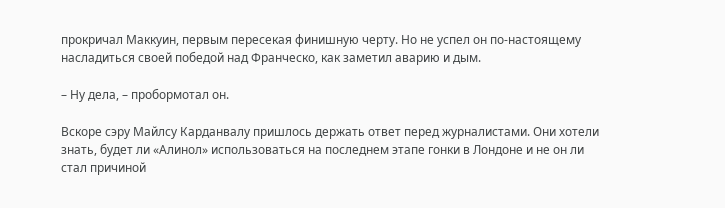прокричал Маккуин, первым пересекая финишную черту. Но не успел он по-настоящему насладиться своей победой над Франческо, как заметил аварию и дым.

– Ну дела, – пробормотал он.

Вскоре сэру Майлсу Карданвалу пришлось держать ответ перед журналистами. Они хотели знать, будет ли «Алинол» использоваться на последнем этапе гонки в Лондоне и не он ли стал причиной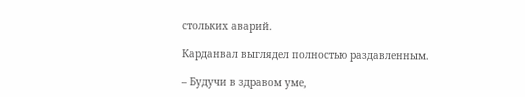стольких аварий.

Карданвал выглядел полностью раздавленным.

– Будучи в здравом уме,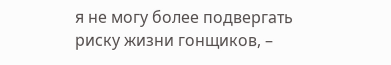я не могу более подвергать риску жизни гонщиков, –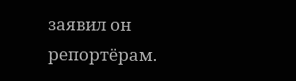заявил он репортёрам.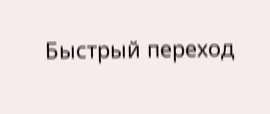Быстрый переход